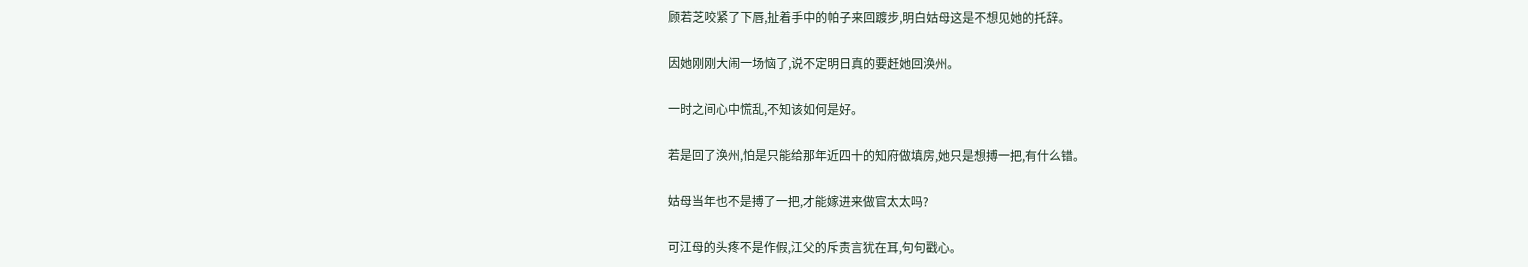顾若芝咬紧了下唇,扯着手中的帕子来回踱步,明白姑母这是不想见她的托辞。

因她刚刚大闹一场恼了,说不定明日真的要赶她回涣州。

一时之间心中慌乱,不知该如何是好。

若是回了涣州,怕是只能给那年近四十的知府做填房,她只是想搏一把,有什么错。

姑母当年也不是搏了一把,才能嫁进来做官太太吗?

可江母的头疼不是作假,江父的斥责言犹在耳,句句戳心。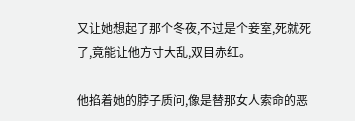又让她想起了那个冬夜,不过是个妾室,死就死了,竟能让他方寸大乱,双目赤红。

他掐着她的脖子质问,像是替那女人索命的恶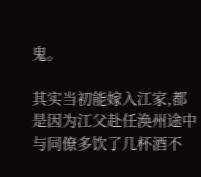鬼。

其实当初能嫁入江家,都是因为江父赴任涣州途中与同僚多饮了几杯酒不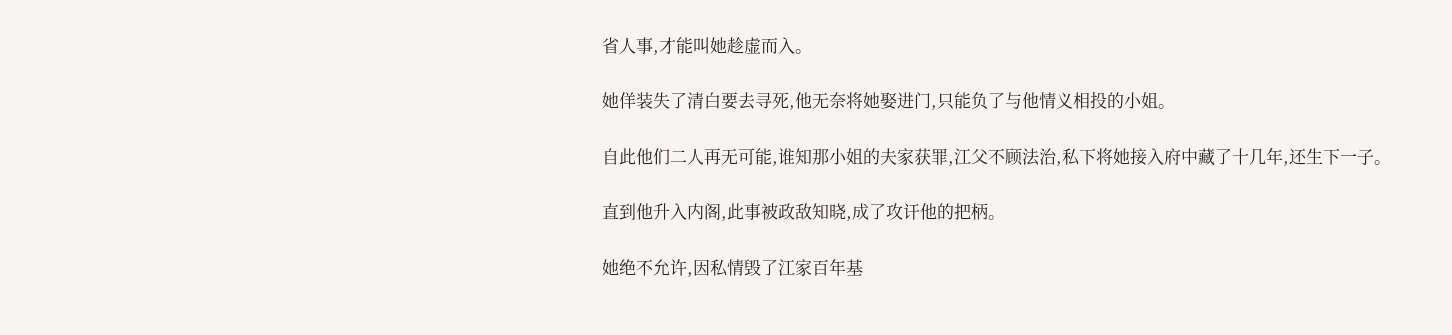省人事,才能叫她趁虚而入。

她佯装失了清白要去寻死,他无奈将她娶进门,只能负了与他情义相投的小姐。

自此他们二人再无可能,谁知那小姐的夫家获罪,江父不顾法治,私下将她接入府中藏了十几年,还生下一子。

直到他升入内阁,此事被政敌知晓,成了攻讦他的把柄。

她绝不允许,因私情毁了江家百年基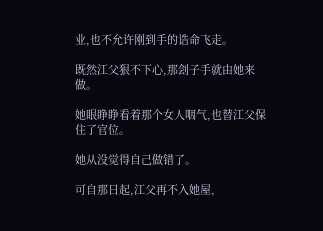业,也不允许刚到手的诰命飞走。

既然江父狠不下心,那刽子手就由她来做。

她眼睁睁看着那个女人咽气,也替江父保住了官位。

她从没觉得自己做错了。

可自那日起,江父再不入她屋,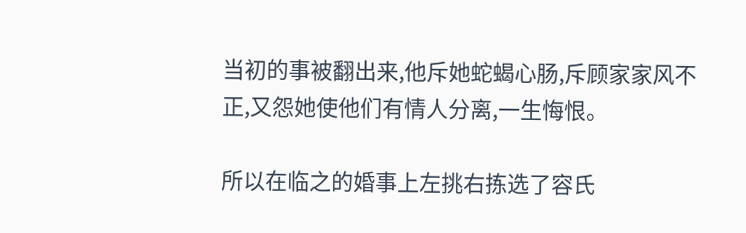当初的事被翻出来,他斥她蛇蝎心肠,斥顾家家风不正,又怨她使他们有情人分离,一生悔恨。

所以在临之的婚事上左挑右拣选了容氏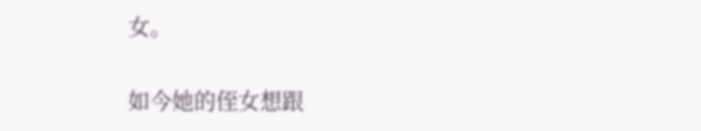女。

如今她的侄女想跟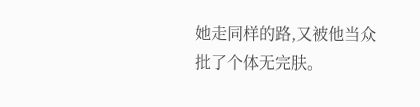她走同样的路,又被他当众批了个体无完肤。